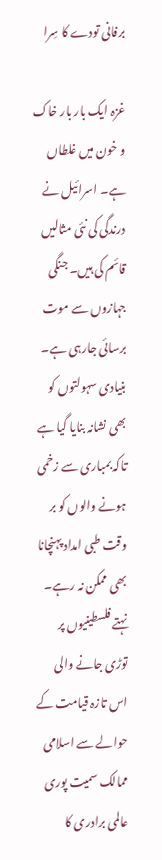برفانی تودے کا سِرا

غزہ ایک بار بار خاک و خون میں غلطاں ہے۔ اسرائیل نے درندگی کی نئی مثالیں قائم کی ہیں۔ جنگی جہازوں سے موت برسائی جارہی ہے۔ بنیادی سہولتوں کو بھی نشانہ بنایا گیا ہے تاکہ بمباری سے زخمی ہونے والوں کو بر وقت طبی امداد پہنچانا بھی ممکن نہ رہے۔ نہتے فلسطینیوں پر توڑی جانے والی اس تازہ قیامت کے حوالے سے اسلامی ممالک سمیت پوری عالمی برادری کا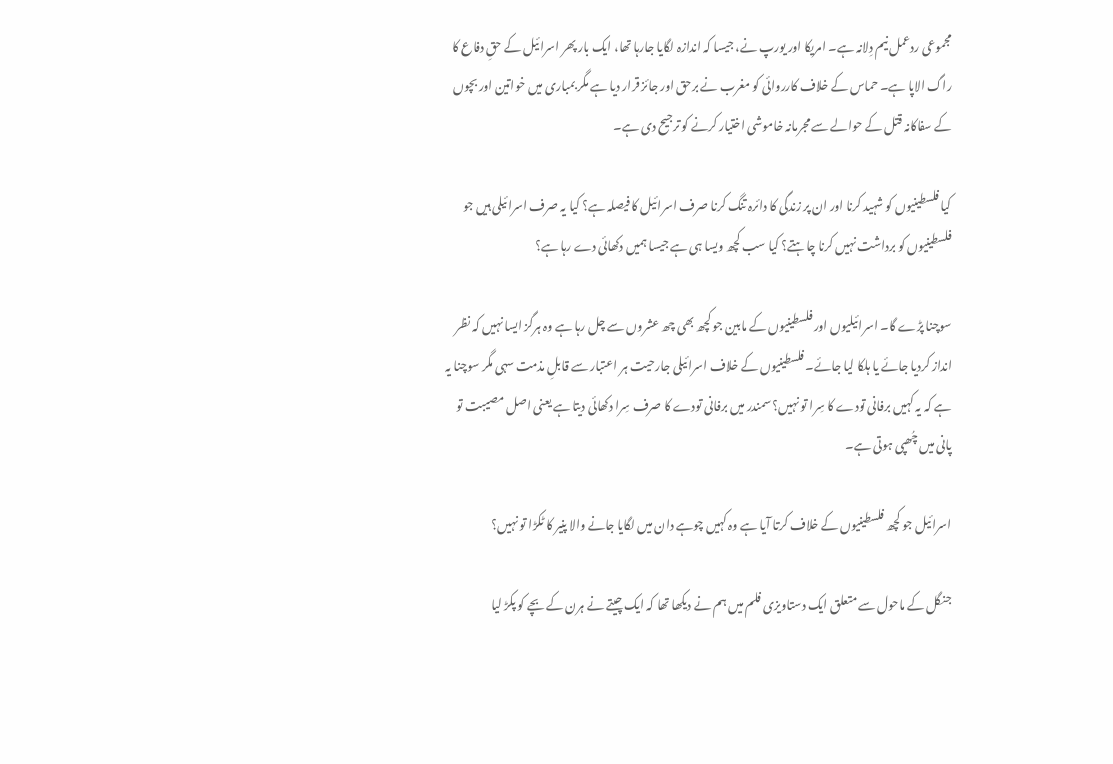مجموعی ردعمل نیم دِلانہ ہے۔ امریکا اور یورپ نے، جیسا کہ اندازہ لگایا جارہا تھا، ایک بار پھر اسرائیل کے حقِ دفاع کا راگ الاپا ہے۔ حماس کے خلاف کارروائی کو مغرب نے برحق اور جائز قرار دیا ہے مگر بمباری میں خواتین اور بچوں کے سفاکانہ قتل کے حوالے سے مجرمانہ خاموشی اختیار کرنے کو ترجیح دی ہے۔

کیا فلسطینیوں کو شہید کرنا اور ان پر زندگی کا دائرہ تنگ کرنا صرف اسرائیل کا فیصلہ ہے؟ کیا یہ صرف اسرائیلی ہیں جو فلسطینیوں کو برداشت نہیں کرنا چاہتے؟ کیا سب کچھ ویسا ہی ہے جیسا ہمیں دکھائی دے رہا ہے؟

سوچنا پڑے گا۔ اسرائیلیوں اور فلسطینیوں کے مابین جو کچھ بھی چھ عشروں سے چل رہا ہے وہ ہرگز ایسا نہیں کہ نظر انداز کردیا جائے یا ہلکا لیا جائے۔ فلسطینیوں کے خلاف اسرائیلی جارحیت ہر اعتبار سے قابلِ مذمت سہی مگر سوچنا یہ ہے کہ یہ کہیں برفانی تودے کا سِرا تو نہیں؟ سمندر میں برفانی تودے کا صرف سِرا دکھائی دیتا ہے یعنی اصل مصیبت تو پانی میں چُھپی ہوتی ہے۔

اسرائیل جو کچھ فلسطینیوں کے خلاف کرتا آیا ہے وہ کہیں چوہے دان میں لگایا جانے والا پنیر کا ٹکڑا تو نہیں؟

جنگل کے ماحول سے متعلق ایک دستاویزی فلم میں ہم نے دیکھا تھا کہ ایک چیتے نے ہرن کے بچے کو پکڑ لیا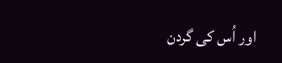اور اُس کی گردن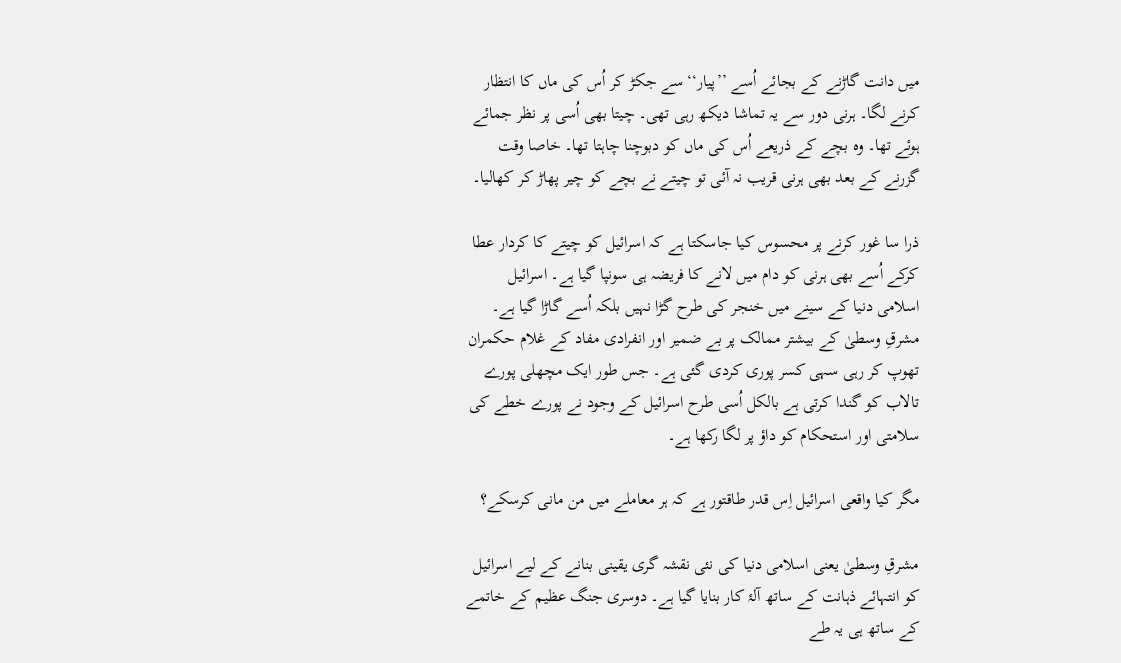میں دانت گاڑنے کے بجائے اُسے ’’پیار‘‘ سے جکڑ کر اُس کی ماں کا انتظار کرنے لگا۔ ہرنی دور سے یہ تماشا دیکھ رہی تھی۔ چیتا بھی اُسی پر نظر جمائے ہوئے تھا۔ وہ بچے کے ذریعے اُس کی ماں کو دبوچنا چاہتا تھا۔ خاصا وقت گزرنے کے بعد بھی ہرنی قریب نہ آئی تو چیتے نے بچے کو چیر پھاڑ کر کھالیا۔

ذرا سا غور کرنے پر محسوس کیا جاسکتا ہے کہ اسرائیل کو چیتے کا کردار عطا کرکے اُسے بھی ہرنی کو دام میں لانے کا فریضہ ہی سونپا گیا ہے۔ اسرائیل اسلامی دنیا کے سینے میں خنجر کی طرح گڑا نہیں بلکہ اُسے گاڑا گیا ہے۔ مشرقِ وسطیٰ کے بیشتر ممالک پر بے ضمیر اور انفرادی مفاد کے غلام حکمران تھوپ کر رہی سہی کسر پوری کردی گئی ہے۔ جس طور ایک مچھلی پورے تالاب کو گندا کرتی ہے بالکل اُسی طرح اسرائیل کے وجود نے پورے خطے کی سلامتی اور استحکام کو داؤ پر لگا رکھا ہے۔

مگر کیا واقعی اسرائیل اِس قدر طاقتور ہے کہ ہر معاملے میں من مانی کرسکے؟

مشرقِ وسطیٰ یعنی اسلامی دنیا کی نئی نقشہ گری یقینی بنانے کے لیے اسرائیل کو انتہائے ذہانت کے ساتھ آلۂ کار بنایا گیا ہے۔ دوسری جنگ عظیم کے خاتمے کے ساتھ ہی یہ طے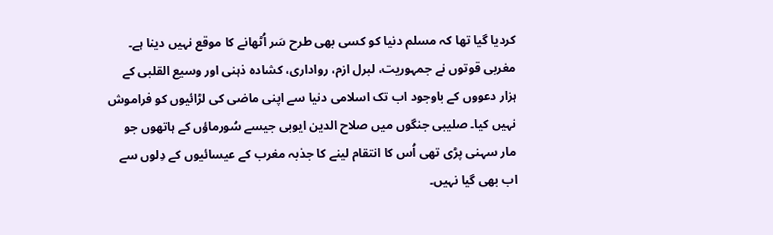کردیا گیا تھا کہ مسلم دنیا کو کسی بھی طرح سَر اُٹھانے کا موقع نہیں دینا ہے۔ مغربی قوتوں نے جمہوریت، لبرل ازم، رواداری، کشادہ ذہنی اور وسیع القلبی کے ہزار دعووں کے باوجود اب تک اسلامی دنیا سے اپنی ماضی کی لڑائیوں کو فراموش نہیں کیا۔ صلیبی جنگوں میں صلاح الدین ایوبی جیسے سُورماؤں کے ہاتھوں جو مار سہنی پڑی تھی اُس کا انتقام لینے کا جذبہ مغرب کے عیسائیوں کے دِلوں سے اب بھی گیا نہیں۔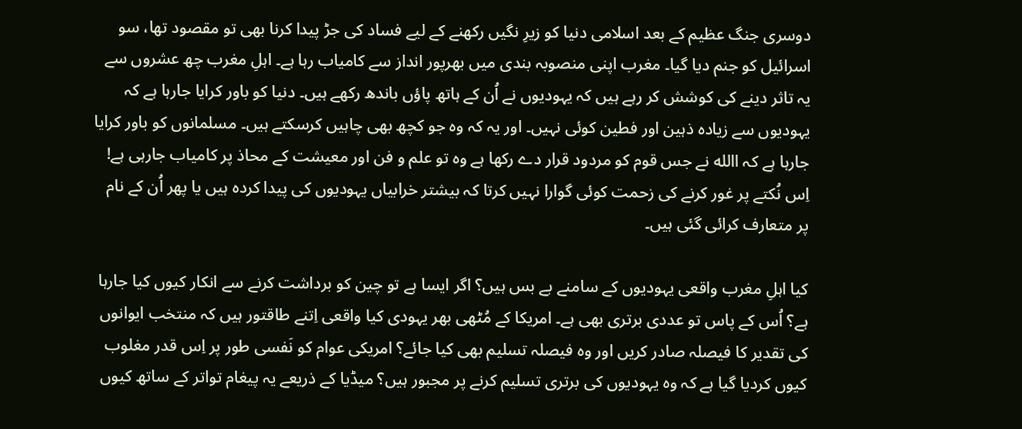دوسری جنگ عظیم کے بعد اسلامی دنیا کو زیرِ نگیں رکھنے کے لیے فساد کی جڑ پیدا کرنا بھی تو مقصود تھا، سو اسرائیل کو جنم دیا گیا۔ مغرب اپنی منصوبہ بندی میں بھرپور انداز سے کامیاب رہا ہے۔ اہلِ مغرب چھ عشروں سے یہ تاثر دینے کی کوشش کر رہے ہیں کہ یہودیوں نے اُن کے ہاتھ پاؤں باندھ رکھے ہیں۔ دنیا کو باور کرایا جارہا ہے کہ یہودیوں سے زیادہ ذہین اور فطین کوئی نہیں۔ اور یہ کہ وہ جو کچھ بھی چاہیں کرسکتے ہیں۔ مسلمانوں کو باور کرایا جارہا ہے کہ االله نے جس قوم کو مردود قرار دے رکھا ہے وہ تو علم و فن اور معیشت کے محاذ پر کامیاب جارہی ہے! اِس نُکتے پر غور کرنے کی زحمت کوئی گوارا نہیں کرتا کہ بیشتر خرابیاں یہودیوں کی پیدا کردہ ہیں یا پھر اُن کے نام پر متعارف کرائی گئی ہیں۔

کیا اہلِ مغرب واقعی یہودیوں کے سامنے بے بس ہیں؟ اگر ایسا ہے تو چین کو برداشت کرنے سے انکار کیوں کیا جارہا ہے؟ اُس کے پاس تو عددی برتری بھی ہے۔ امریکا کے مُٹھی بھر یہودی کیا واقعی اِتنے طاقتور ہیں کہ منتخب ایوانوں کی تقدیر کا فیصلہ صادر کریں اور وہ فیصلہ تسلیم بھی کیا جائے؟ امریکی عوام کو نَفسی طور پر اِس قدر مغلوب کیوں کردیا گیا ہے کہ وہ یہودیوں کی برتری تسلیم کرنے پر مجبور ہیں؟ میڈیا کے ذریعے یہ پیغام تواتر کے ساتھ کیوں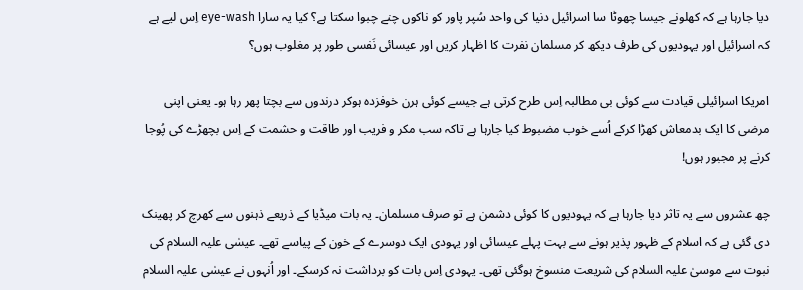دیا جارہا ہے کہ کھلونے جیسا چھوٹا سا اسرائیل دنیا کی واحد سُپر پاور کو ناکوں چنے چبوا سکتا ہے؟ کیا یہ سارا eye-wash اِس لیے ہے کہ اسرائیل اور یہودیوں کی طرف دیکھ کر مسلمان نفرت کا اظہار کریں اور عیسائی نَفسی طور پر مغلوب ہوں؟

امریکا اسرائیلی قیادت سے کوئی بی مطالبہ اِس طرح کرتی ہے جیسے کوئی ہرن خوفزدہ ہوکر درندوں سے بچتا پھر رہا ہو۔ یعنی اپنی مرضی کا ایک بدمعاش کھڑا کرکے اُسے خوب مضبوط کیا جارہا ہے تاکہ سب مکر و فریب اور طاقت و حشمت کے اِس بچھڑے کی پُوجا کرنے پر مجبور ہوں!

چھ عشروں سے یہ تاثر دیا جارہا ہے کہ یہودیوں کا کوئی دشمن ہے تو صرف مسلمان۔ یہ بات میڈیا کے ذریعے ذہنوں سے کھرچ کر پھینک دی گئی ہے کہ اسلام کے ظہور پذیر ہونے سے بہت پہلے عیسائی اور یہودی ایک دوسرے کے خون کے پیاسے تھے۔ عیسٰی علیہ السلام کی نبوت سے موسیٰ علیہ السلام کی شریعت منسوخ ہوگئی تھی۔ یہودی اِس بات کو برداشت نہ کرسکے۔ اور اُنہوں نے عیسٰی علیہ السلام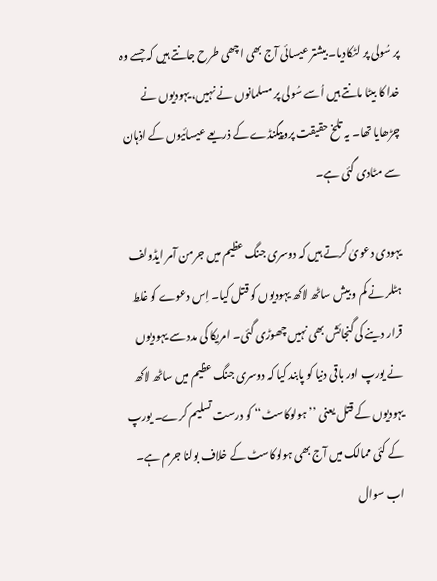پر سُولی پر لٹکادیا۔ بیشتر عیسائی آج بھی اچھی طرح جانتے ہیں کہ جسے وہ خدا کا بیٹا مانتے ہیں اُسے سُولی پر مسلمانوں نے نہیں، یہودیوں نے چڑھایا تھا۔ یہ تلخ حقیقت پروپیگنڈے کے ذریعے عیسائیوں کے اذہان سے مٹادی گئی ہے۔

یہودی دعویٰ کرتے ہیں کہ دوسری جنگ عظیم میں جرمن آمر ایڈولف ہٹلر نے کم و بیش ساٹھ لاکھ یہودیوں کو قتل کیا۔ اِس دعوے کو غلط قرار دینے کی گنجائش بھی نہیں چھوڑی گئی۔ امریکا کی مدد سے یہودیوں نے یورپ اور باقی دنیا کو پابند کیا کہ دوسری جنگ عظیم میں ساٹھ لاکھ یہودیوں کے قتل یعنی ’’ہولوکاسٹ‘‘ کو درست تسلیم کرے۔ یورپ کے کئی ممالک میں آج بھی ہولوکاسٹ کے خلاف بولنا جرم ہے۔ اب سوال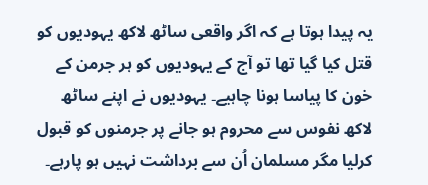یہ پیدا ہوتا ہے کہ اگر واقعی ساٹھ لاکھ یہودیوں کو قتل کیا گیا تھا تو آج کے یہودیوں کو ہر جرمن کے خون کا پیاسا ہونا چاہیے۔ یہودیوں نے اپنے ساٹھ لاکھ نفوس سے محروم ہو جانے پر جرمنوں کو قبول کرلیا مگر مسلمان اُن سے برداشت نہیں ہو پارہے۔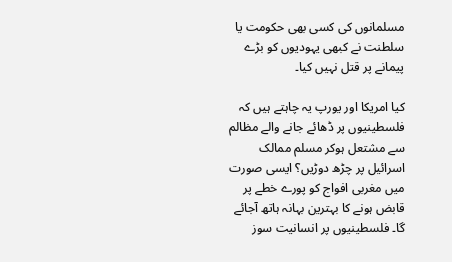مسلمانوں کی کسی بھی حکومت یا سلطنت نے کبھی یہودیوں کو بڑے پیمانے پر قتل نہیں کیا۔

کیا امریکا اور یورپ یہ چاہتے ہیں کہ فلسطینیوں پر ڈھائے جانے والے مظالم سے مشتعل ہوکر مسلم ممالک اسرائیل پر چڑھ دوڑیں؟ ایسی صورت میں مغربی افواج کو پورے خطے پر قابض ہونے کا بہترین بہانہ ہاتھ آجائے گا۔ فلسطینیوں پر انسانیت سوز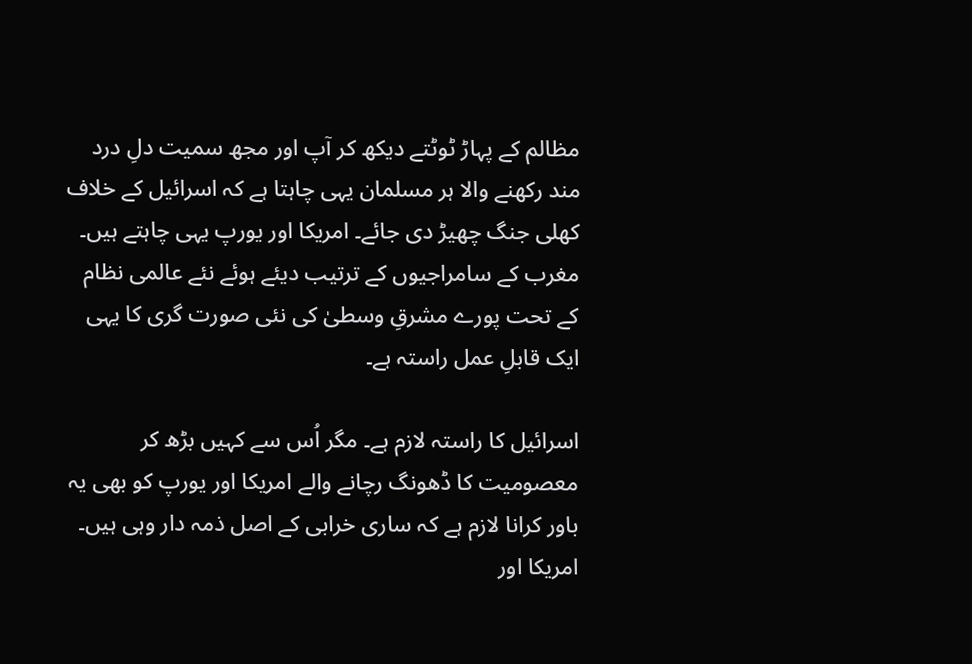مظالم کے پہاڑ ٹوٹتے دیکھ کر آپ اور مجھ سمیت دلِ درد مند رکھنے والا ہر مسلمان یہی چاہتا ہے کہ اسرائیل کے خلاف کھلی جنگ چھیڑ دی جائے۔ امریکا اور یورپ یہی چاہتے ہیں۔ مغرب کے سامراجیوں کے ترتیب دیئے ہوئے نئے عالمی نظام کے تحت پورے مشرقِ وسطیٰ کی نئی صورت گری کا یہی ایک قابلِ عمل راستہ ہے۔

اسرائیل کا راستہ لازم ہے۔ مگر اُس سے کہیں بڑھ کر معصومیت کا ڈھونگ رچانے والے امریکا اور یورپ کو بھی یہ باور کرانا لازم ہے کہ ساری خرابی کے اصل ذمہ دار وہی ہیں۔ امریکا اور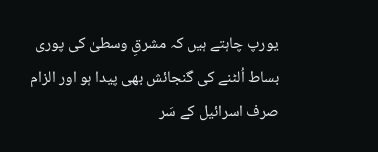یورپ چاہتے ہیں کہ مشرقِ وسطیٰ کی پوری بساط اُلٹنے کی گنجائش بھی پیدا ہو اور الزام صرف اسرائیل کے سَر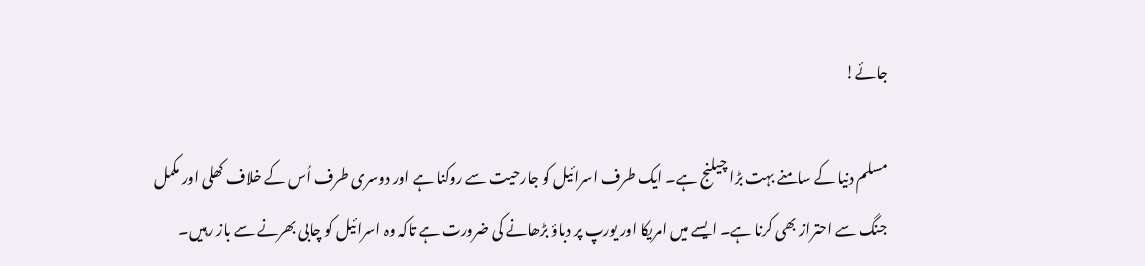جائے!

مسلم دنیا کے سامنے بہت بڑا چیلنج ہے۔ ایک طرف اسرائیل کو جارحیت سے روکنا ہے اور دوسری طرف اُس کے خلاف کھلی اور مکمل جنگ سے احتراز بھی کرنا ہے۔ ایسے میں امریکا اور یورپ پر دباؤ بڑھانے کی ضرورت ہے تاکہ وہ اسرائیل کو چابی بھرنے سے باز رہیں۔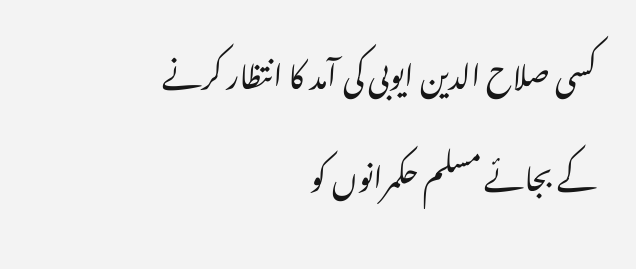کسی صلاح الدین ایوبی کی آمد کا انتظار کرنے کے بجائے مسلم حکمرانوں کو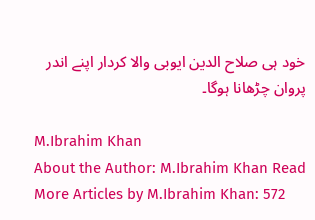خود ہی صلاح الدین ایوبی والا کردار اپنے اندر پروان چڑھانا ہوگا۔

M.Ibrahim Khan
About the Author: M.Ibrahim Khan Read More Articles by M.Ibrahim Khan: 572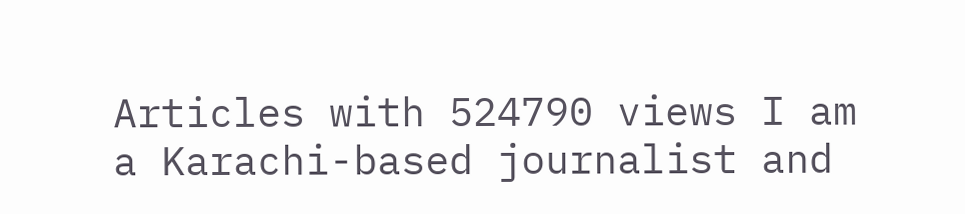Articles with 524790 views I am a Karachi-based journalist and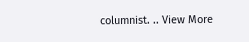columnist. .. View More